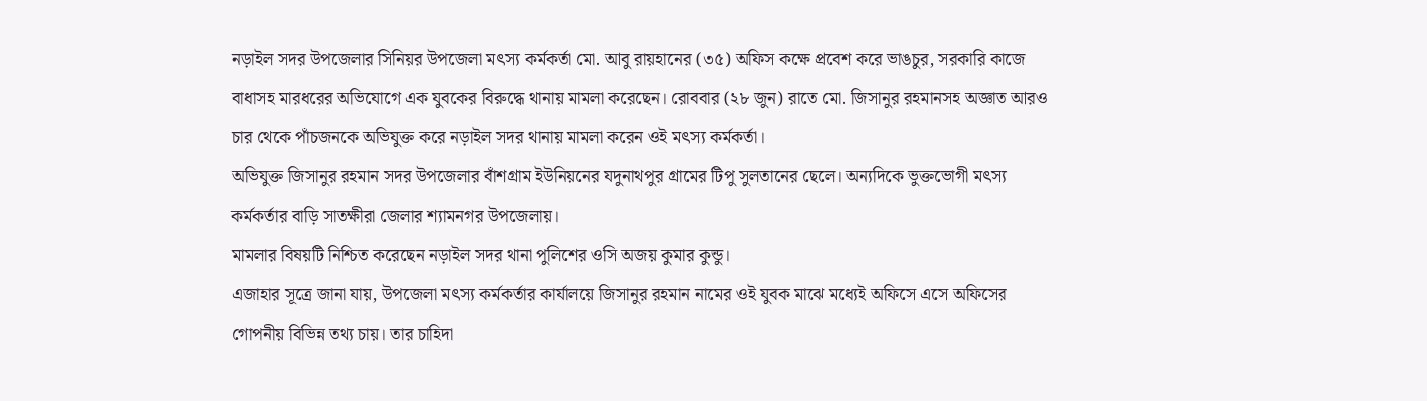নড়াইল সদর উপজেলার সিনিয়র উপজেলা মৎস্য কর্মকর্তা মো. আবু রায়হানের (৩৫) অফিস কক্ষে প্রবেশ করে ভাঙচুর, সরকারি কাজে বাধাসহ মারধরের অভিযোগে এক যুবকের বিরুদ্ধে থানায় মামলা করেছেন। রোববার (২৮ জুন) রাতে মো. জিসানুর রহমানসহ অজ্ঞাত আরও চার থেকে পাঁচজনকে অভিযুক্ত করে নড়াইল সদর থানায় মামলা করেন ওই মৎস্য কর্মকর্তা।
অভিযুক্ত জিসানুর রহমান সদর উপজেলার বাঁশগ্রাম ইউনিয়নের যদুনাথপুর গ্রামের টিপু সুলতানের ছেলে। অন্যদিকে ভুক্তভোগী মৎস্য কর্মকর্তার বাড়ি সাতক্ষীরা জেলার শ্যামনগর উপজেলায়।
মামলার বিষয়টি নিশ্চিত করেছেন নড়াইল সদর থানা পুলিশের ওসি অজয় কুমার কুন্ডু।
এজাহার সূত্রে জানা যায়, উপজেলা মৎস্য কর্মকর্তার কার্যালয়ে জিসানুর রহমান নামের ওই যুবক মাঝে মধ্যেই অফিসে এসে অফিসের গোপনীয় বিভিন্ন তথ্য চায়। তার চাহিদা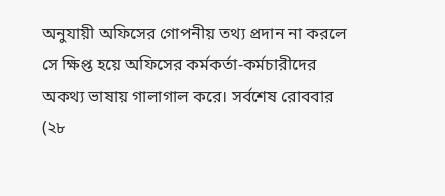অনুযায়ী অফিসের গোপনীয় তথ্য প্রদান না করলে সে ক্ষিপ্ত হয়ে অফিসের কর্মকর্তা-কর্মচারীদের অকথ্য ভাষায় গালাগাল করে। সর্বশেষ রোববার (২৮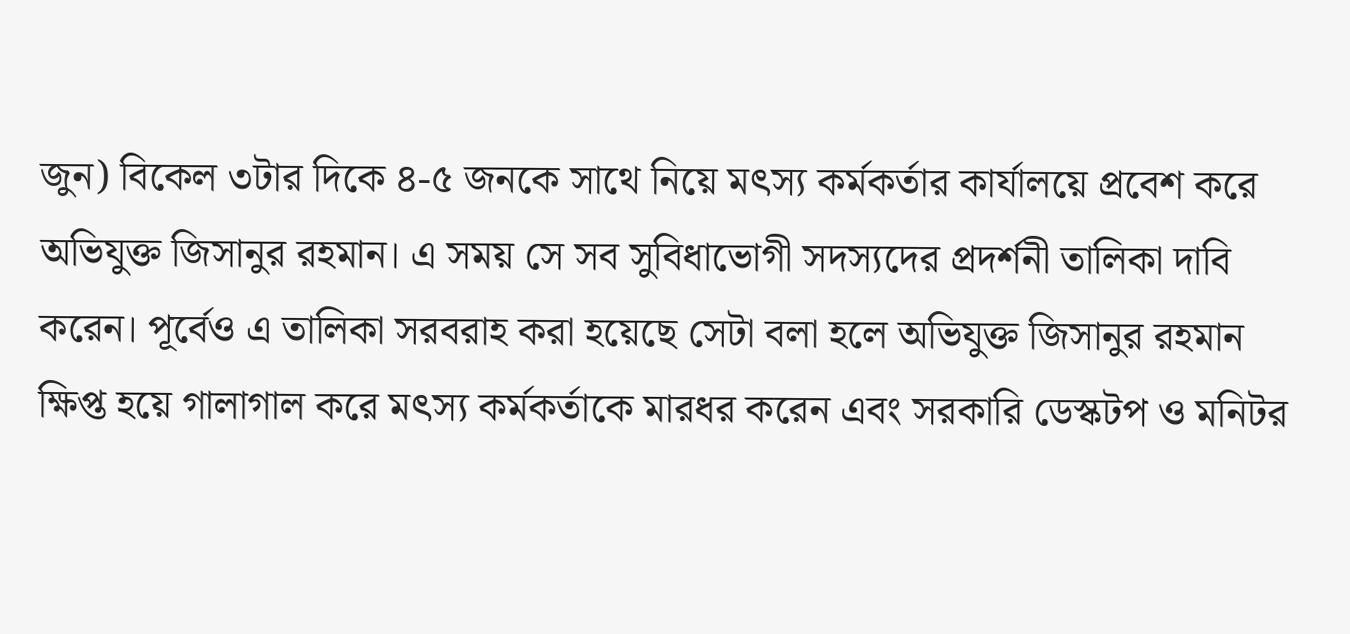জুন) বিকেল ৩টার দিকে ৪-৫ জনকে সাথে নিয়ে মৎস্য কর্মকর্তার কার্যালয়ে প্রবেশ করে অভিযুক্ত জিসানুর রহমান। এ সময় সে সব সুবিধাভোগী সদস্যদের প্রদর্শনী তালিকা দাবি করেন। পূর্বেও এ তালিকা সরবরাহ করা হয়েছে সেটা বলা হলে অভিযুক্ত জিসানুর রহমান ক্ষিপ্ত হয়ে গালাগাল করে মৎস্য কর্মকর্তাকে মারধর করেন এবং সরকারি ডেস্কটপ ও মনিটর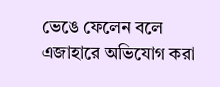ভেঙে ফেলেন বলে এজাহারে অভিযোগ করা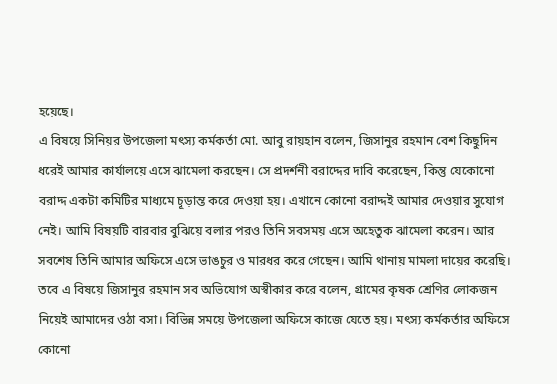হয়েছে।
এ বিষয়ে সিনিয়র উপজেলা মৎস্য কর্মকর্তা মো. আবু রায়হান বলেন, জিসানুর রহমান বেশ কিছুদিন ধরেই আমার কার্যালয়ে এসে ঝামেলা করছেন। সে প্রদর্শনী বরাদ্দের দাবি করেছেন, কিন্তু যেকোনো বরাদ্দ একটা কমিটির মাধ্যমে চূড়ান্ত করে দেওয়া হয়। এখানে কোনো বরাদ্দই আমার দেওয়ার সুযোগ নেই। আমি বিষয়টি বারবার বুঝিয়ে বলার পরও তিনি সবসময় এসে অহেতুক ঝামেলা করেন। আর সবশেষ তিনি আমার অফিসে এসে ভাঙচুর ও মারধর করে গেছেন। আমি থানায় মামলা দায়ের করেছি।
তবে এ বিষয়ে জিসানুর রহমান সব অভিযোগ অস্বীকার করে বলেন, গ্রামের কৃষক শ্রেণির লোকজন নিয়েই আমাদের ওঠা বসা। বিভিন্ন সময়ে উপজেলা অফিসে কাজে যেতে হয়। মৎস্য কর্মকর্তার অফিসে কোনো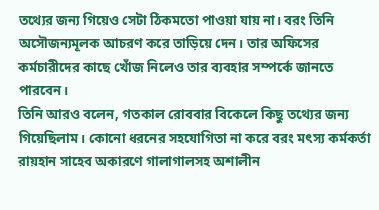তথ্যের জন্য গিয়েও সেটা ঠিকমতো পাওয়া যায় না। বরং তিনি অসৌজন্যমূলক আচরণ করে তাড়িয়ে দেন। তার অফিসের কর্মচারীদের কাছে খোঁজ নিলেও তার ব্যবহার সম্পর্কে জানতে পারবেন।
তিনি আরও বলেন, গতকাল রোববার বিকেলে কিছু তথ্যের জন্য গিয়েছিলাম। কোনো ধরনের সহযোগিতা না করে বরং মৎস্য কর্মকর্তা রায়হান সাহেব অকারণে গালাগালসহ অশালীন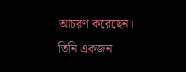আচরণ করেছেন। তিনি একজন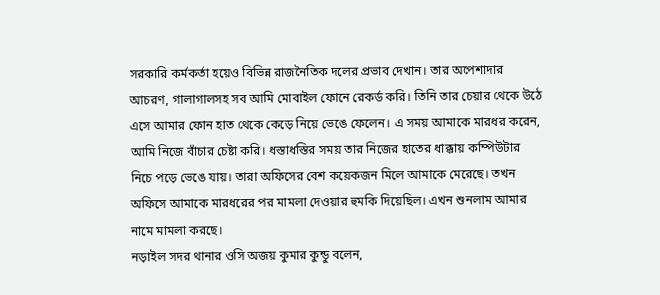সরকারি কর্মকর্তা হয়েও বিভিন্ন রাজনৈতিক দলের প্রভাব দেখান। তার অপেশাদার আচরণ, গালাগালসহ সব আমি মোবাইল ফোনে রেকর্ড করি। তিনি তার চেয়ার থেকে উঠে এসে আমার ফোন হাত থেকে কেড়ে নিয়ে ভেঙে ফেলেন। এ সময় আমাকে মারধর করেন, আমি নিজে বাঁচার চেষ্টা করি। ধস্তাধস্তির সময় তার নিজের হাতের ধাক্কায় কম্পিউটার নিচে পড়ে ভেঙে যায়। তারা অফিসের বেশ কয়েকজন মিলে আমাকে মেরেছে। তখন অফিসে আমাকে মারধরের পর মামলা দেওয়ার হুমকি দিয়েছিল। এখন শুনলাম আমার নামে মামলা করছে।
নড়াইল সদর থানার ওসি অজয় কুমার কুন্ডু বলেন,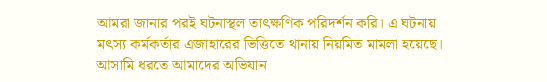আমরা জানার পরই ঘটনাস্থল তাৎক্ষণিক পরিদর্শন করি। এ ঘটনায় মৎস্য কর্মকর্তার এজাহারের ভিত্তিতে থানায় নিয়মিত মামলা হয়েছে। আসামি ধরতে আমাদের অভিযান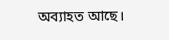অব্যাহত আছে।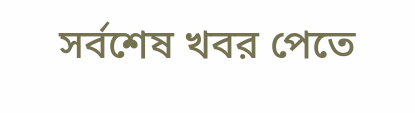সর্বশেষ খবর পেতে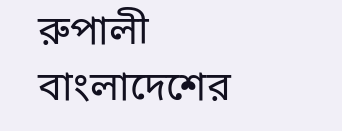রুপালী বাংলাদেশের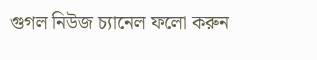গুগল নিউজ চ্যানেল ফলো করুন